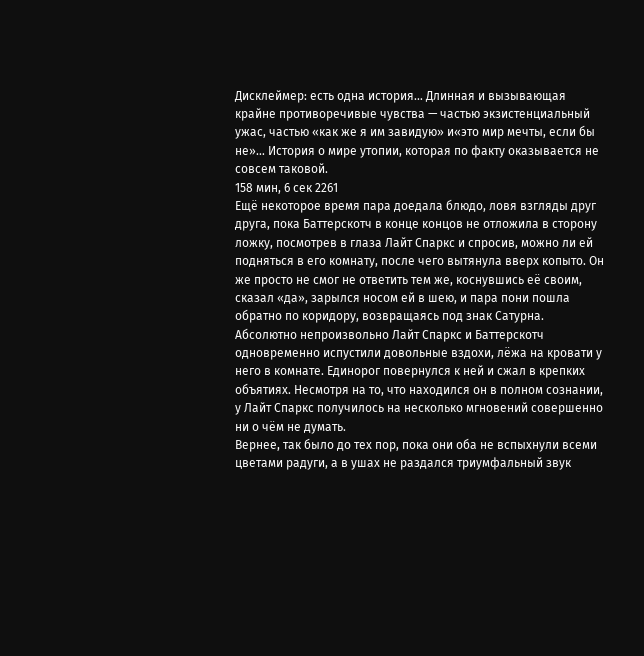Дисклеймер: есть одна история… Длинная и вызывающая крайне противоречивые чувства — частью экзистенциальный ужас, частью «как же я им завидую» и«это мир мечты, если бы не»… История о мире утопии, которая по факту оказывается не совсем таковой.
158 мин, 6 сек 2261
Ещё некоторое время пара доедала блюдо, ловя взгляды друг друга, пока Баттерскотч в конце концов не отложила в сторону ложку, посмотрев в глаза Лайт Спаркс и спросив, можно ли ей подняться в его комнату, после чего вытянула вверх копыто. Он же просто не смог не ответить тем же, коснувшись её своим, сказал «да», зарылся носом ей в шею, и пара пони пошла обратно по коридору, возвращаясь под знак Сатурна.
Абсолютно непроизвольно Лайт Спаркс и Баттерскотч одновременно испустили довольные вздохи, лёжа на кровати у него в комнате. Единорог повернулся к ней и сжал в крепких объятиях. Несмотря на то, что находился он в полном сознании, у Лайт Спаркс получилось на несколько мгновений совершенно ни о чём не думать.
Вернее, так было до тех пор, пока они оба не вспыхнули всеми цветами радуги, а в ушах не раздался триумфальный звук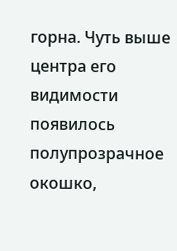горна. Чуть выше центра его видимости появилось полупрозрачное окошко,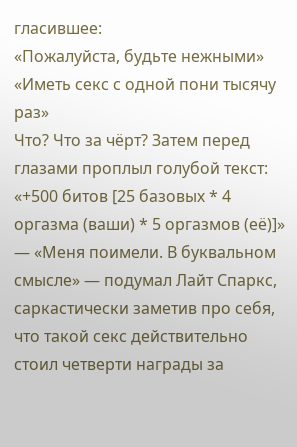гласившее:
«Пожалуйста, будьте нежными»
«Иметь секс с одной пони тысячу раз»
Что? Что за чёрт? Затем перед глазами проплыл голубой текст:
«+500 битов [25 базовых * 4 оргазма (ваши) * 5 оргазмов (её)]»
— «Меня поимели. В буквальном смысле» — подумал Лайт Спаркс, саркастически заметив про себя, что такой секс действительно стоил четверти награды за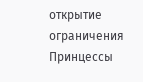открытие ограничения Принцессы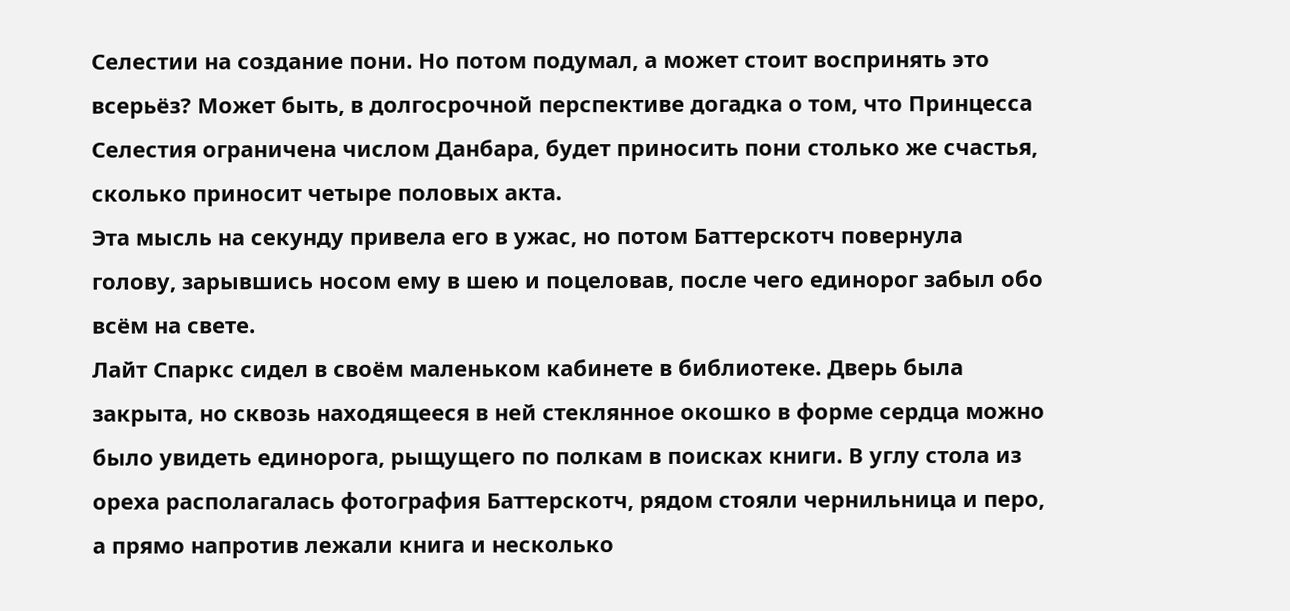Селестии на создание пони. Но потом подумал, а может стоит воспринять это всерьёз? Может быть, в долгосрочной перспективе догадка о том, что Принцесса Селестия ограничена числом Данбара, будет приносить пони столько же счастья, сколько приносит четыре половых акта.
Эта мысль на секунду привела его в ужас, но потом Баттерскотч повернула голову, зарывшись носом ему в шею и поцеловав, после чего единорог забыл обо всём на свете.
Лайт Спаркс сидел в своём маленьком кабинете в библиотеке. Дверь была закрыта, но сквозь находящееся в ней стеклянное окошко в форме сердца можно было увидеть единорога, рыщущего по полкам в поисках книги. В углу стола из ореха располагалась фотография Баттерскотч, рядом стояли чернильница и перо, а прямо напротив лежали книга и несколько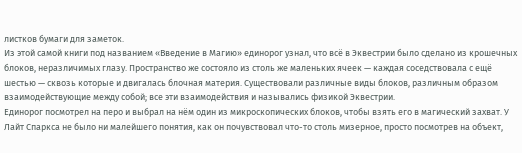листков бумаги для заметок.
Из этой самой книги под названием «Введение в Магию» единорог узнал, что всё в Эквестрии было сделано из крошечных блоков, неразличимых глазу. Пространство же состояло из столь же маленьких ячеек — каждая соседствовала с ещё шестью — сквозь которые и двигалась блочная материя. Существовали различные виды блоков, различным образом взаимодействующие между собой; все эти взаимодействия и назывались физикой Эквестрии.
Единорог посмотрел на перо и выбрал на нём один из микроскопических блоков, чтобы взять его в магический захват. У Лайт Спаркса не было ни малейшего понятия, как он почувствовал что-то столь мизерное, просто посмотрев на объект,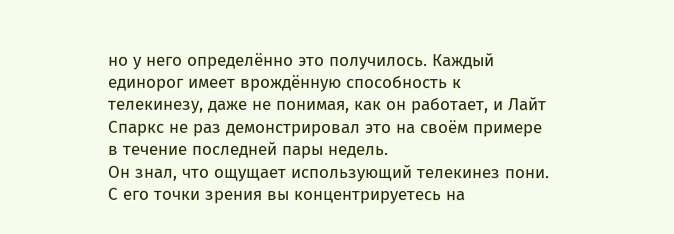но у него определённо это получилось. Каждый единорог имеет врождённую способность к телекинезу, даже не понимая, как он работает, и Лайт Спаркс не раз демонстрировал это на своём примере в течение последней пары недель.
Он знал, что ощущает использующий телекинез пони. С его точки зрения вы концентрируетесь на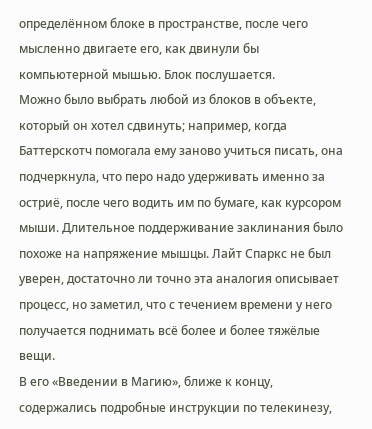определённом блоке в пространстве, после чего мысленно двигаете его, как двинули бы компьютерной мышью. Блок послушается.
Можно было выбрать любой из блоков в объекте, который он хотел сдвинуть; например, когда Баттерскотч помогала ему заново учиться писать, она подчеркнула, что перо надо удерживать именно за остриё, после чего водить им по бумаге, как курсором мыши. Длительное поддерживание заклинания было похоже на напряжение мышцы. Лайт Спаркс не был уверен, достаточно ли точно эта аналогия описывает процесс, но заметил, что с течением времени у него получается поднимать всё более и более тяжёлые вещи.
В его «Введении в Магию», ближе к концу, содержались подробные инструкции по телекинезу,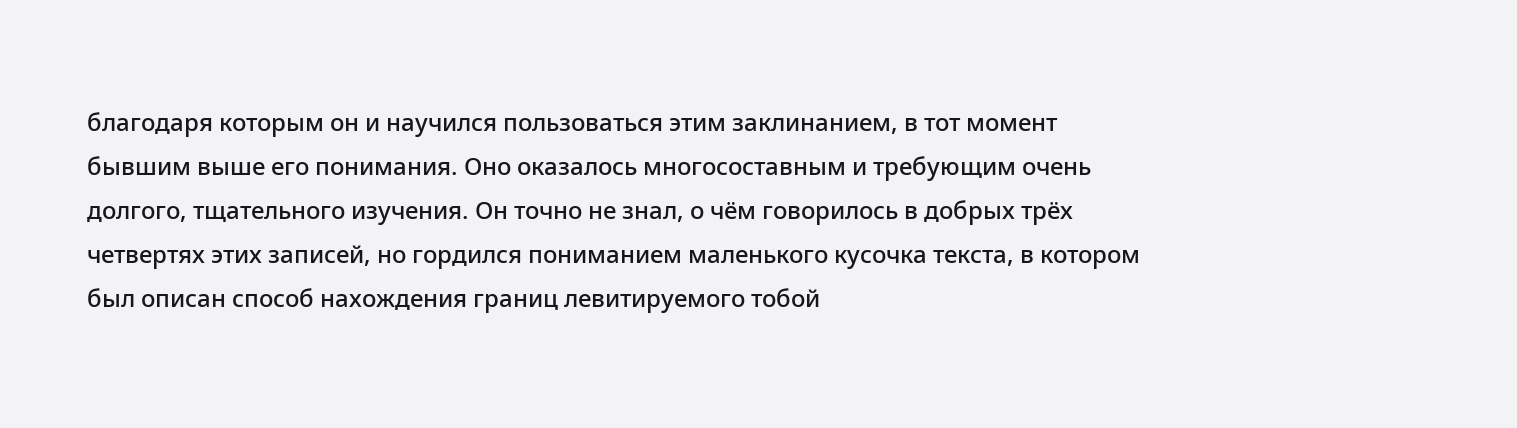благодаря которым он и научился пользоваться этим заклинанием, в тот момент бывшим выше его понимания. Оно оказалось многосоставным и требующим очень долгого, тщательного изучения. Он точно не знал, о чём говорилось в добрых трёх четвертях этих записей, но гордился пониманием маленького кусочка текста, в котором был описан способ нахождения границ левитируемого тобой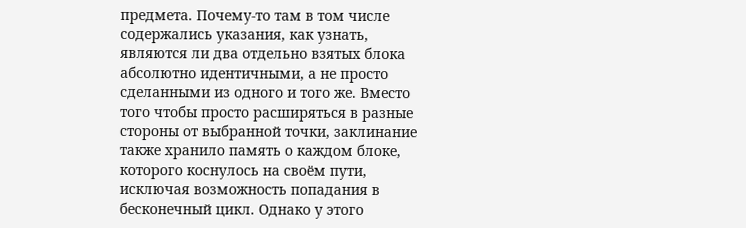предмета. Почему-то там в том числе содержались указания, как узнать, являются ли два отдельно взятых блока абсолютно идентичными, а не просто сделанными из одного и того же. Вместо того чтобы просто расширяться в разные стороны от выбранной точки, заклинание также хранило память о каждом блоке, которого коснулось на своём пути, исключая возможность попадания в бесконечный цикл. Однако у этого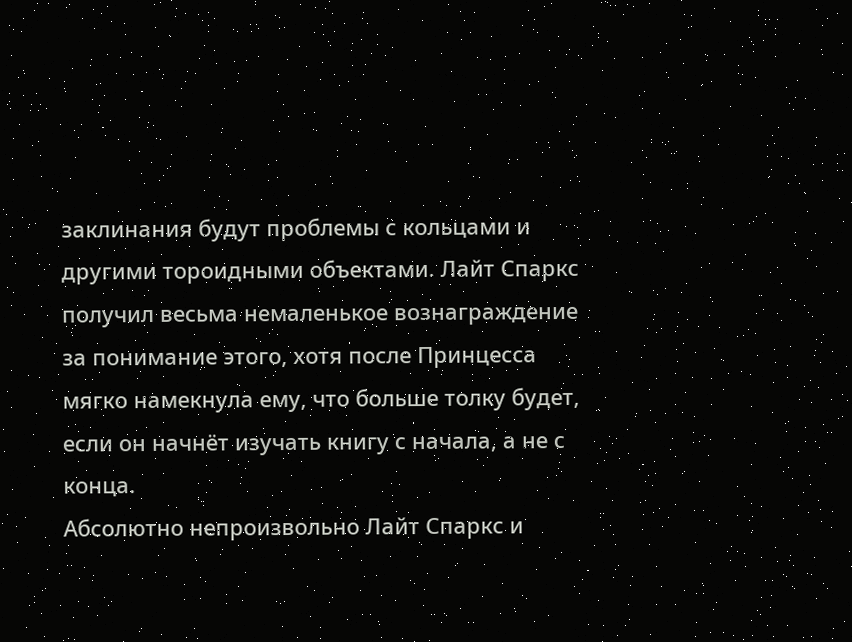заклинания будут проблемы с кольцами и другими тороидными объектами. Лайт Спаркс получил весьма немаленькое вознаграждение за понимание этого, хотя после Принцесса мягко намекнула ему, что больше толку будет, если он начнёт изучать книгу с начала, а не с конца.
Абсолютно непроизвольно Лайт Спаркс и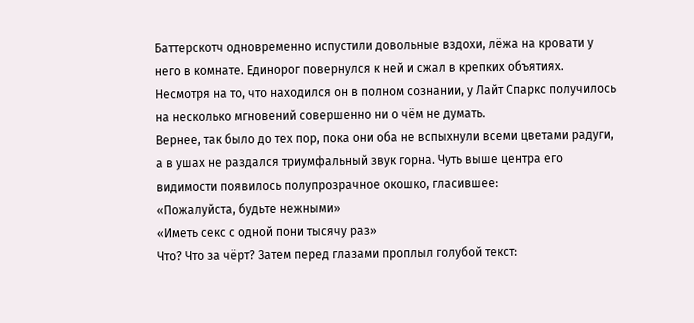Баттерскотч одновременно испустили довольные вздохи, лёжа на кровати у него в комнате. Единорог повернулся к ней и сжал в крепких объятиях. Несмотря на то, что находился он в полном сознании, у Лайт Спаркс получилось на несколько мгновений совершенно ни о чём не думать.
Вернее, так было до тех пор, пока они оба не вспыхнули всеми цветами радуги, а в ушах не раздался триумфальный звук горна. Чуть выше центра его видимости появилось полупрозрачное окошко, гласившее:
«Пожалуйста, будьте нежными»
«Иметь секс с одной пони тысячу раз»
Что? Что за чёрт? Затем перед глазами проплыл голубой текст: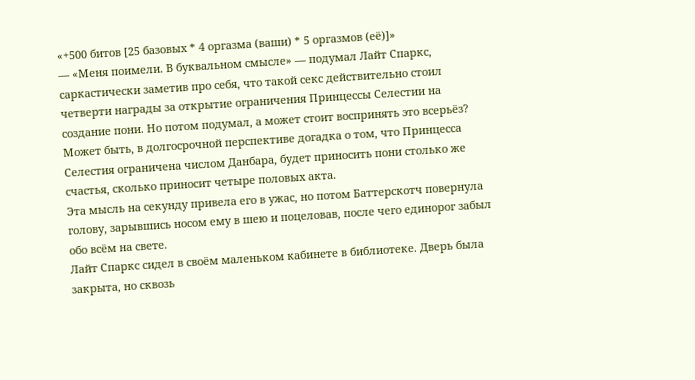«+500 битов [25 базовых * 4 оргазма (ваши) * 5 оргазмов (её)]»
— «Меня поимели. В буквальном смысле» — подумал Лайт Спаркс, саркастически заметив про себя, что такой секс действительно стоил четверти награды за открытие ограничения Принцессы Селестии на создание пони. Но потом подумал, а может стоит воспринять это всерьёз? Может быть, в долгосрочной перспективе догадка о том, что Принцесса Селестия ограничена числом Данбара, будет приносить пони столько же счастья, сколько приносит четыре половых акта.
Эта мысль на секунду привела его в ужас, но потом Баттерскотч повернула голову, зарывшись носом ему в шею и поцеловав, после чего единорог забыл обо всём на свете.
Лайт Спаркс сидел в своём маленьком кабинете в библиотеке. Дверь была закрыта, но сквозь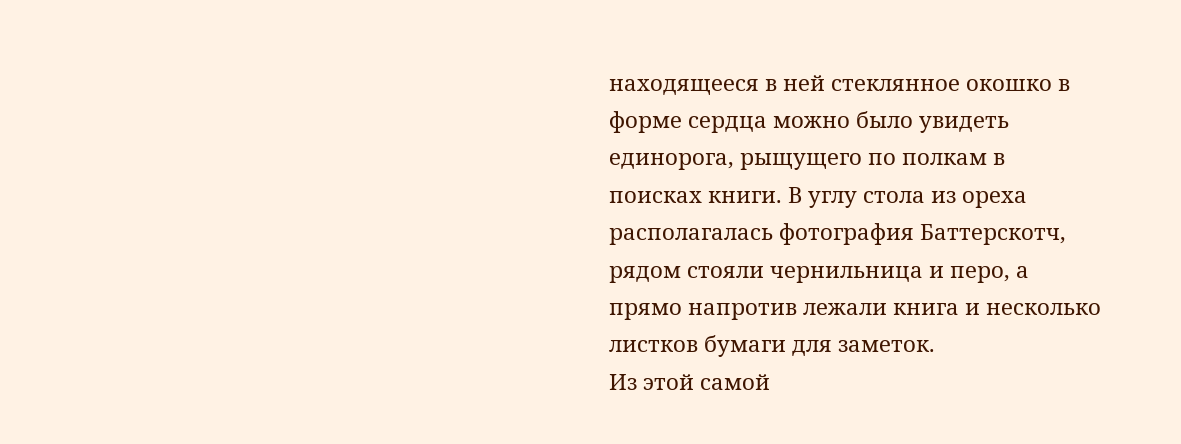находящееся в ней стеклянное окошко в форме сердца можно было увидеть единорога, рыщущего по полкам в поисках книги. В углу стола из ореха располагалась фотография Баттерскотч, рядом стояли чернильница и перо, а прямо напротив лежали книга и несколько листков бумаги для заметок.
Из этой самой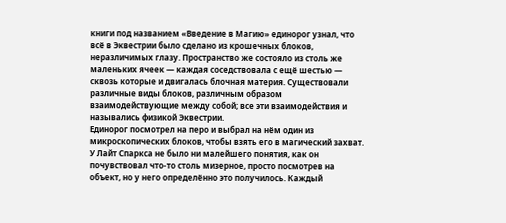книги под названием «Введение в Магию» единорог узнал, что всё в Эквестрии было сделано из крошечных блоков, неразличимых глазу. Пространство же состояло из столь же маленьких ячеек — каждая соседствовала с ещё шестью — сквозь которые и двигалась блочная материя. Существовали различные виды блоков, различным образом взаимодействующие между собой; все эти взаимодействия и назывались физикой Эквестрии.
Единорог посмотрел на перо и выбрал на нём один из микроскопических блоков, чтобы взять его в магический захват. У Лайт Спаркса не было ни малейшего понятия, как он почувствовал что-то столь мизерное, просто посмотрев на объект, но у него определённо это получилось. Каждый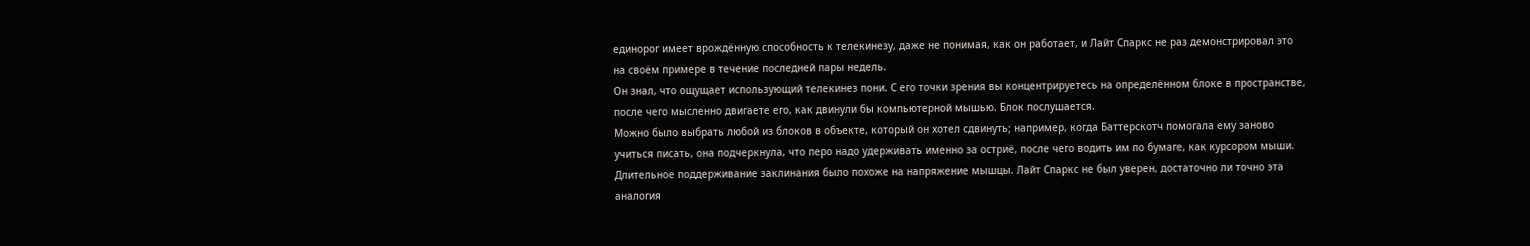единорог имеет врождённую способность к телекинезу, даже не понимая, как он работает, и Лайт Спаркс не раз демонстрировал это на своём примере в течение последней пары недель.
Он знал, что ощущает использующий телекинез пони. С его точки зрения вы концентрируетесь на определённом блоке в пространстве, после чего мысленно двигаете его, как двинули бы компьютерной мышью. Блок послушается.
Можно было выбрать любой из блоков в объекте, который он хотел сдвинуть; например, когда Баттерскотч помогала ему заново учиться писать, она подчеркнула, что перо надо удерживать именно за остриё, после чего водить им по бумаге, как курсором мыши. Длительное поддерживание заклинания было похоже на напряжение мышцы. Лайт Спаркс не был уверен, достаточно ли точно эта аналогия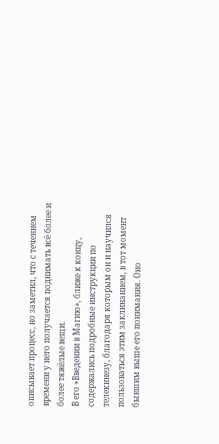описывает процесс, но заметил, что с течением времени у него получается поднимать всё более и более тяжёлые вещи.
В его «Введении в Магию», ближе к концу, содержались подробные инструкции по телекинезу, благодаря которым он и научился пользоваться этим заклинанием, в тот момент бывшим выше его понимания. Оно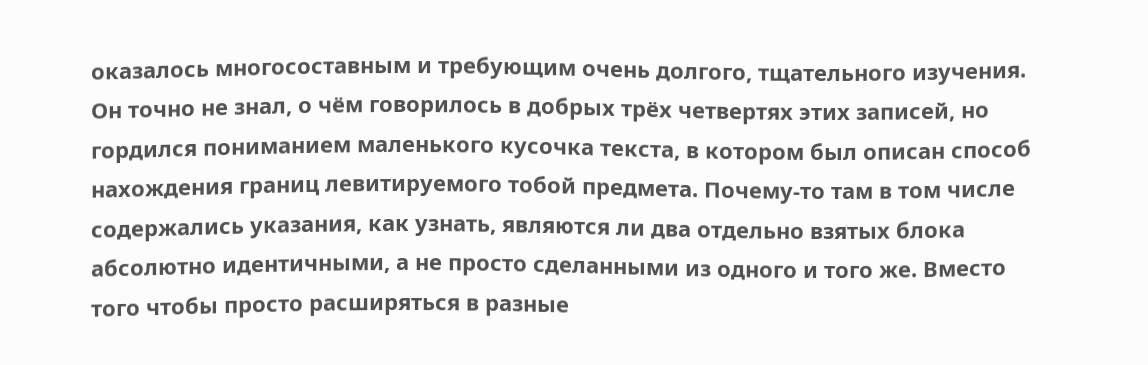оказалось многосоставным и требующим очень долгого, тщательного изучения. Он точно не знал, о чём говорилось в добрых трёх четвертях этих записей, но гордился пониманием маленького кусочка текста, в котором был описан способ нахождения границ левитируемого тобой предмета. Почему-то там в том числе содержались указания, как узнать, являются ли два отдельно взятых блока абсолютно идентичными, а не просто сделанными из одного и того же. Вместо того чтобы просто расширяться в разные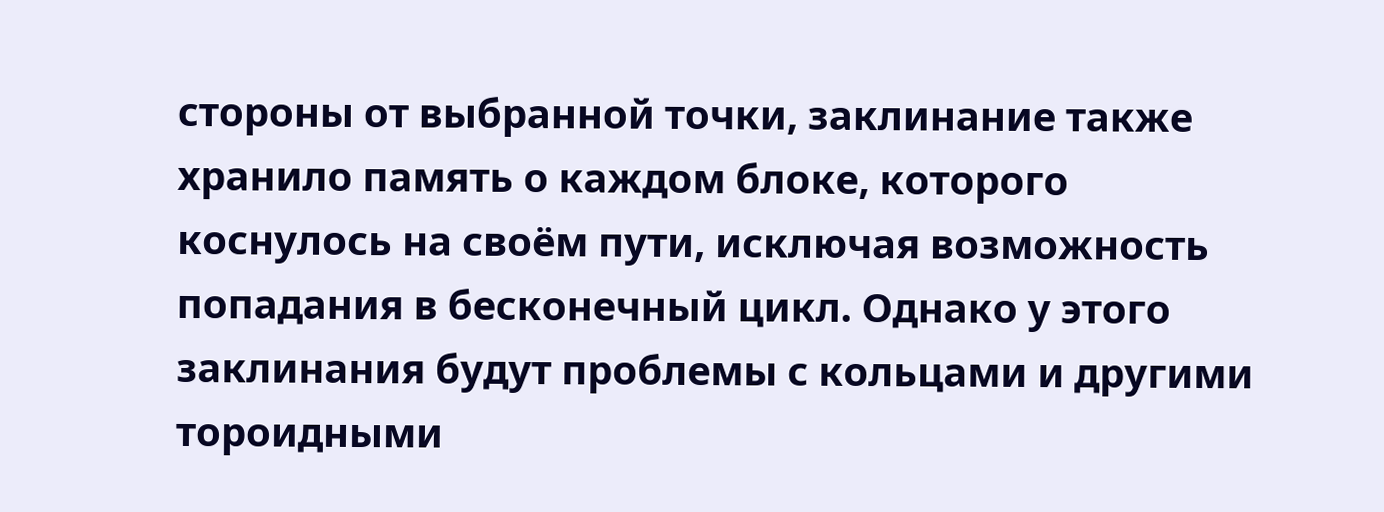стороны от выбранной точки, заклинание также хранило память о каждом блоке, которого коснулось на своём пути, исключая возможность попадания в бесконечный цикл. Однако у этого заклинания будут проблемы с кольцами и другими тороидными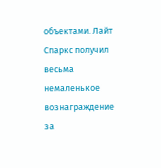объектами. Лайт Спаркс получил весьма немаленькое вознаграждение за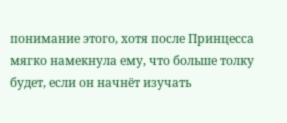понимание этого, хотя после Принцесса мягко намекнула ему, что больше толку будет, если он начнёт изучать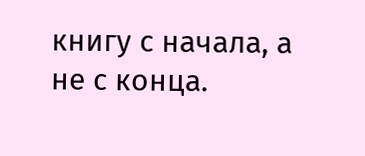книгу с начала, а не с конца.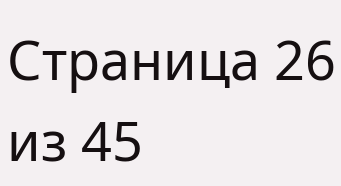Страница 26 из 45